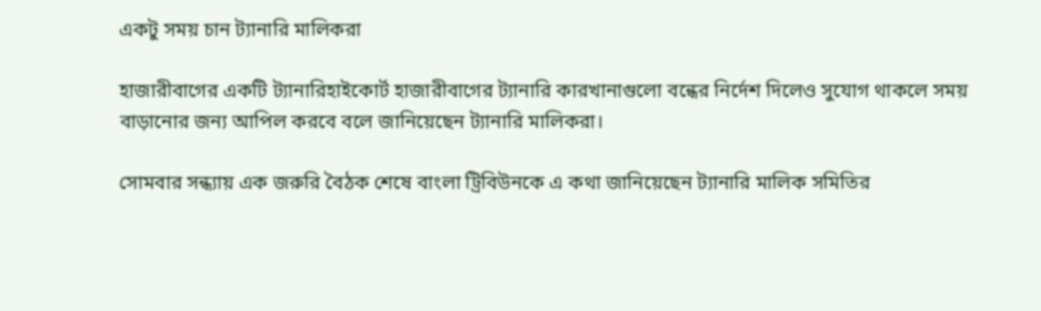একটু সময় চান ট্যানারি মালিকরা

হাজারীবাগের একটি ট্যানারিহাইকোর্ট হাজারীবাগের ট্যানারি কারখানাগুলো বন্ধের নির্দেশ দিলেও সুযোগ থাকলে সময় বাড়ানোর জন্য আপিল করবে বলে জানিয়েছেন ট্যানারি মালিকরা।

সোমবার সন্ধ্যায় এক জরুরি বৈঠক শেষে বাংলা ট্রিবিউনকে এ কথা জানিয়েছেন ট্যানারি মালিক সমিতির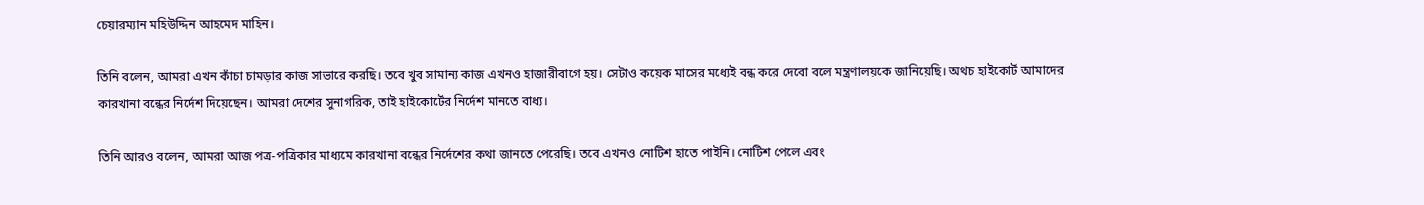চেয়ারম্যান মহিউদ্দিন আহমেদ মাহিন।

তিনি বলেন, আমরা এখন কাঁচা চামড়ার কাজ সাভারে করছি। তবে খুব সামান্য কাজ এখনও হাজারীবাগে হয়। সেটাও কয়েক মাসের মধ্যেই বন্ধ করে দেবো বলে মন্ত্রণালয়কে জানিয়েছি। অথচ হাইকোর্ট আমাদের কারখানা বন্ধের নির্দেশ দিয়েছেন। আমরা দেশের সুনাগরিক, তাই হাইকোর্টের নির্দেশ মানতে বাধ্য।

তিনি আরও বলেন, আমরা আজ পত্র-পত্রিকার মাধ্যমে কারখানা বন্ধের নির্দেশের কথা জানতে পেরেছি। তবে এখনও নোটিশ হাতে পাইনি। নোটিশ পেলে এবং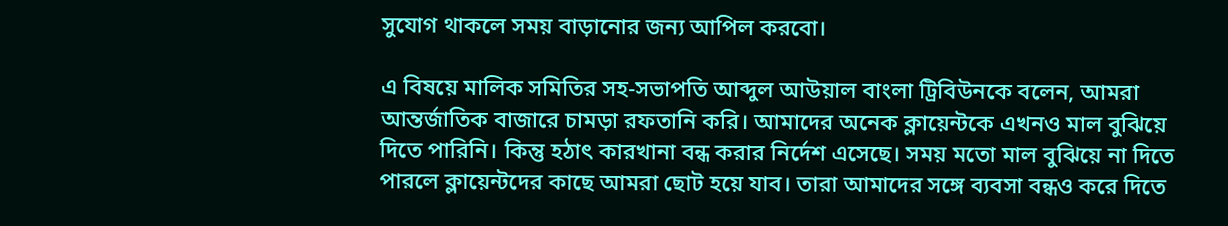সুযোগ থাকলে সময় বাড়ানোর জন্য আপিল করবো।

এ বিষয়ে মালিক সমিতির সহ-সভাপতি আব্দুল আউয়াল বাংলা ট্রিবিউনকে বলেন, আমরা আন্তর্জাতিক বাজারে চামড়া রফতানি করি। আমাদের অনেক ক্লায়েন্টকে এখনও মাল বুঝিয়ে দিতে পারিনি। কিন্তু হঠাৎ কারখানা বন্ধ করার নির্দেশ এসেছে। সময় মতো মাল বুঝিয়ে না দিতে পারলে ক্লায়েন্টদের কাছে আমরা ছোট হয়ে যাব। তারা আমাদের সঙ্গে ব্যবসা বন্ধও করে দিতে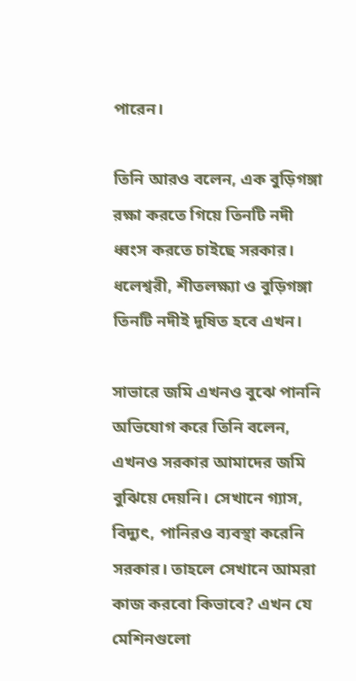পারেন।

তিনি আরও বলেন, এক বুড়িগঙ্গা রক্ষা করতে গিয়ে তিনটি নদী ধ্বংস করতে চাইছে সরকার। ধলেশ্বরী, শীতলক্ষ্যা ও বুড়িগঙ্গা তিনটি নদীই দূষিত হবে এখন।

সাভারে জমি এখনও বুঝে পাননি অভিযোগ করে তিনি বলেন, এখনও সরকার আমাদের জমি বুঝিয়ে দেয়নি। সেখানে গ্যাস, বিদ্যুৎ, পানিরও ব্যবস্থা করেনি সরকার। তাহলে সেখানে আমরা কাজ করবো কিভাবে? এখন যে মেশিনগুলো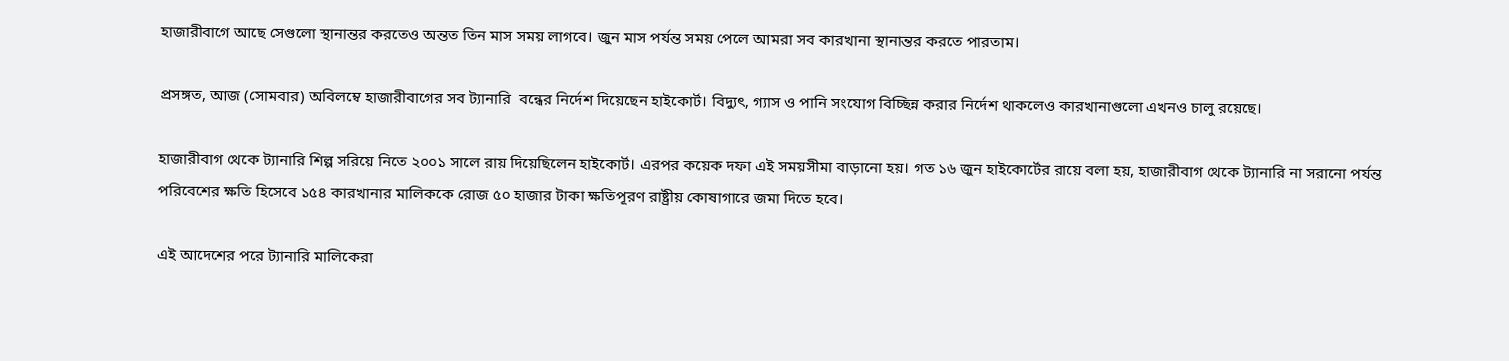হাজারীবাগে আছে সেগুলো স্থানান্তর করতেও অন্তত তিন মাস সময় লাগবে। জুন মাস পর্যন্ত সময় পেলে আমরা সব কারখানা স্থানান্তর করতে পারতাম।

প্রসঙ্গত, আজ (সোমবার) অবিলম্বে হাজারীবাগের সব ট্যানারি  বন্ধের নির্দেশ দিয়েছেন হাইকোর্ট। বিদ্যুৎ, গ্যাস ও পানি সংযোগ বিচ্ছিন্ন করার নির্দেশ থাকলেও কারখানাগুলো এখনও চালু রয়েছে।

হাজারীবাগ থেকে ট্যানারি শিল্প সরিয়ে নিতে ২০০১ সালে রায় দিয়েছিলেন হাইকোর্ট। এরপর কয়েক দফা এই সময়সীমা বাড়ানো হয়। গত ১৬ জুন হাইকোর্টের রায়ে বলা হয়, হাজারীবাগ থেকে ট্যানারি না সরানো পর্যন্ত পরিবেশের ক্ষতি হিসেবে ১৫৪ কারখানার মালিককে রোজ ৫০ হাজার টাকা ক্ষতিপূরণ রাষ্ট্রীয় কোষাগারে জমা দিতে হবে।

এই আদেশের পরে ট্যানারি মালিকেরা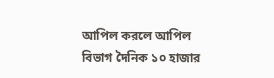আপিল করলে আপিল বিভাগ দৈনিক ১০ হাজার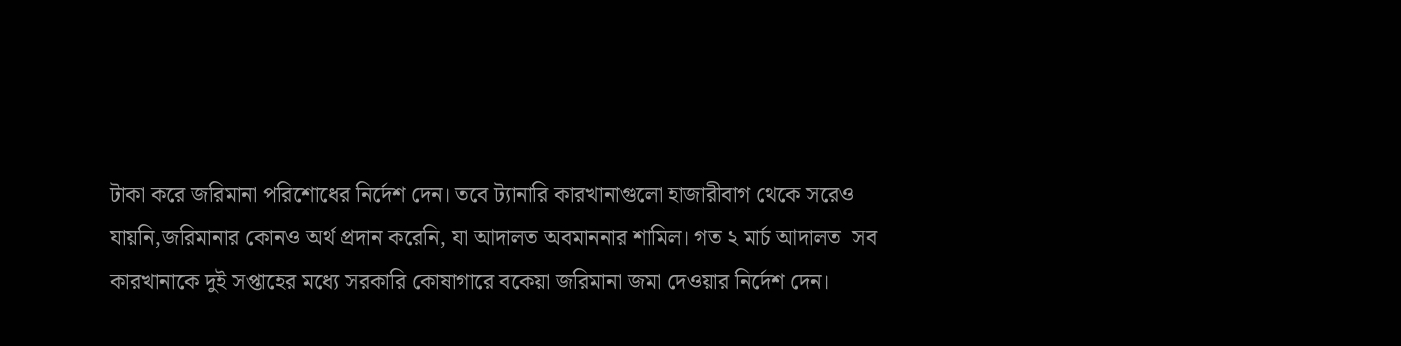টাকা করে জরিমানা পরিশোধের নির্দেশ দেন। তবে ট্যানারি কারখানাগুলো হাজারীবাগ থেকে সরেও যায়নি,জরিমানার কোনও অর্থ প্রদান করেনি, যা আদালত অবমাননার শামিল। গত ২ মার্চ আদালত  সব কারখানাকে দুই সপ্তাহের মধ্যে সরকারি কোষাগারে বকেয়া জরিমানা জমা দেওয়ার নির্দেশ দেন।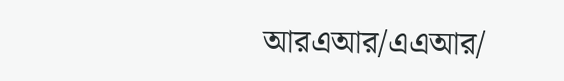আরএআর/এএআর/